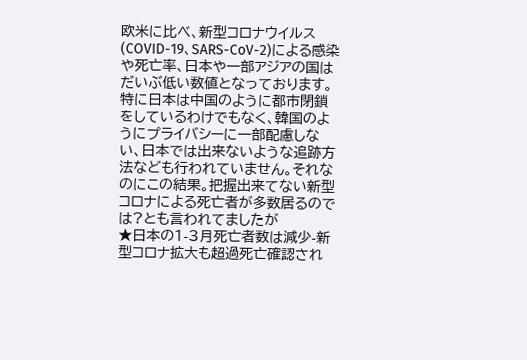欧米に比べ、新型コロナウイルス(COVID-19、SARS-CoV-2)による感染や死亡率、日本や一部アジアの国はだいぶ低い数値となっております。特に日本は中国のように都市閉鎖をしているわけでもなく、韓国のようにプライバシーに一部配慮しない、日本では出来ないような追跡方法なども行われていません。それなのにこの結果。把握出来てない新型コロナによる死亡者が多数居るのでは?とも言われてましたが
★日本の1-3月死亡者数は減少-新型コロナ拡大も超過死亡確認され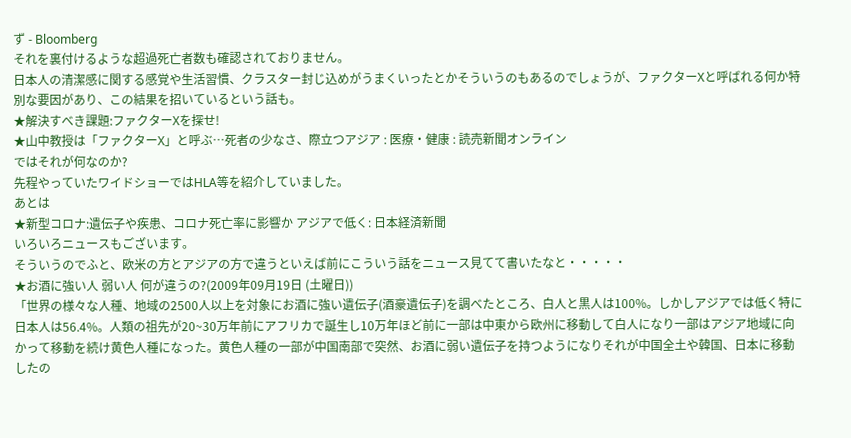ず - Bloomberg
それを裏付けるような超過死亡者数も確認されておりません。
日本人の清潔感に関する感覚や生活習慣、クラスター封じ込めがうまくいったとかそういうのもあるのでしょうが、ファクターXと呼ばれる何か特別な要因があり、この結果を招いているという話も。
★解決すべき課題:ファクターXを探せ!
★山中教授は「ファクターX」と呼ぶ…死者の少なさ、際立つアジア : 医療・健康 : 読売新聞オンライン
ではそれが何なのか?
先程やっていたワイドショーではHLA等を紹介していました。
あとは
★新型コロナ:遺伝子や疾患、コロナ死亡率に影響か アジアで低く: 日本経済新聞
いろいろニュースもございます。
そういうのでふと、欧米の方とアジアの方で違うといえば前にこういう話をニュース見てて書いたなと・・・・・
★お酒に強い人 弱い人 何が違うの?(2009年09月19日 (土曜日))
「世界の様々な人種、地域の2500人以上を対象にお酒に強い遺伝子(酒豪遺伝子)を調べたところ、白人と黒人は100%。しかしアジアでは低く特に日本人は56.4%。人類の祖先が20~30万年前にアフリカで誕生し10万年ほど前に一部は中東から欧州に移動して白人になり一部はアジア地域に向かって移動を続け黄色人種になった。黄色人種の一部が中国南部で突然、お酒に弱い遺伝子を持つようになりそれが中国全土や韓国、日本に移動したの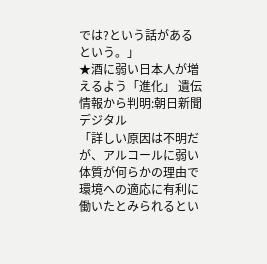では?という話があるという。」
★酒に弱い日本人が増えるよう「進化」 遺伝情報から判明:朝日新聞デジタル
「詳しい原因は不明だが、アルコールに弱い体質が何らかの理由で環境への適応に有利に働いたとみられるとい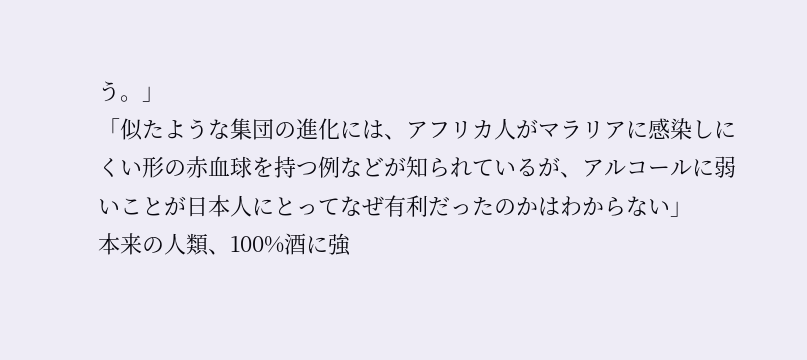う。」
「似たような集団の進化には、アフリカ人がマラリアに感染しにくい形の赤血球を持つ例などが知られているが、アルコールに弱いことが日本人にとってなぜ有利だったのかはわからない」
本来の人類、100%酒に強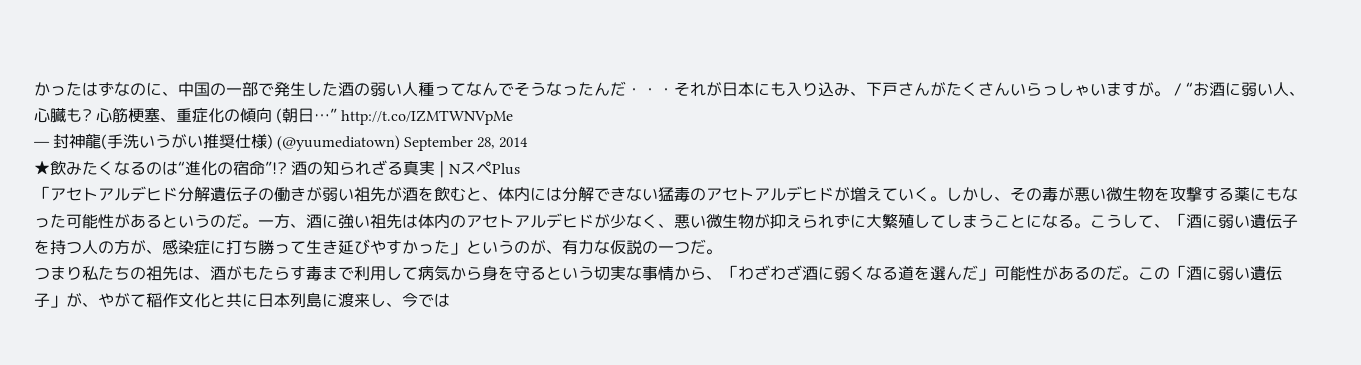かったはずなのに、中国の一部で発生した酒の弱い人種ってなんでそうなったんだ・・・それが日本にも入り込み、下戸さんがたくさんいらっしゃいますが。 / “お酒に弱い人、心臓も? 心筋梗塞、重症化の傾向 (朝日…” http://t.co/IZMTWNVpMe
— 封神龍(手洗いうがい推奨仕様) (@yuumediatown) September 28, 2014
★飲みたくなるのは“進化の宿命”!? 酒の知られざる真実 | NスペPlus
「アセトアルデヒド分解遺伝子の働きが弱い祖先が酒を飲むと、体内には分解できない猛毒のアセトアルデヒドが増えていく。しかし、その毒が悪い微生物を攻撃する薬にもなった可能性があるというのだ。一方、酒に強い祖先は体内のアセトアルデヒドが少なく、悪い微生物が抑えられずに大繁殖してしまうことになる。こうして、「酒に弱い遺伝子を持つ人の方が、感染症に打ち勝って生き延びやすかった」というのが、有力な仮説の一つだ。
つまり私たちの祖先は、酒がもたらす毒まで利用して病気から身を守るという切実な事情から、「わざわざ酒に弱くなる道を選んだ」可能性があるのだ。この「酒に弱い遺伝子」が、やがて稲作文化と共に日本列島に渡来し、今では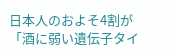日本人のおよそ4割が「酒に弱い遺伝子タイ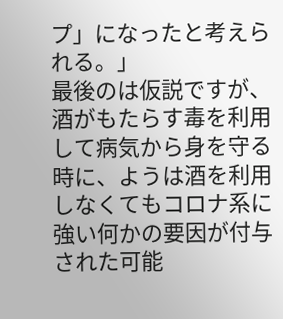プ」になったと考えられる。」
最後のは仮説ですが、酒がもたらす毒を利用して病気から身を守る時に、ようは酒を利用しなくてもコロナ系に強い何かの要因が付与された可能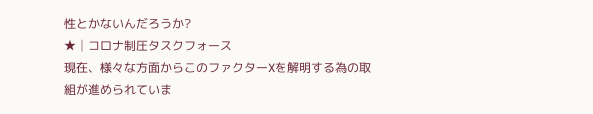性とかないんだろうか?
★│コロナ制圧タスクフォース
現在、様々な方面からこのファクターXを解明する為の取組が進められていま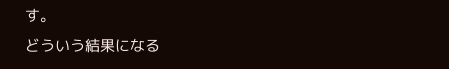す。
どういう結果になる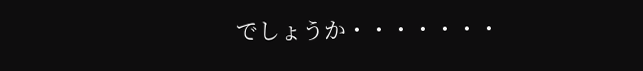でしょうか・・・・・・・